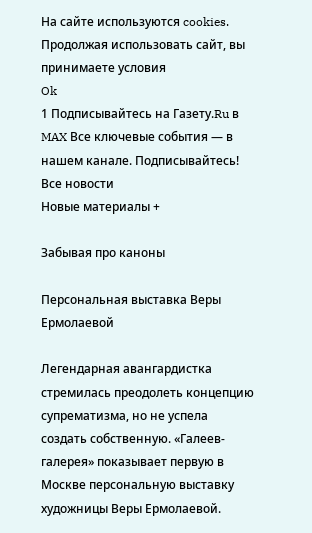На сайте используются cookies. Продолжая использовать сайт, вы принимаете условия
Ok
1 Подписывайтесь на Газету.Ru в MAX Все ключевые события — в нашем канале. Подписывайтесь!
Все новости
Новые материалы +

Забывая про каноны

Персональная выставка Веры Ермолаевой

Легендарная авангардистка стремилась преодолеть концепцию супрематизма, но не успела создать собственную. «Галеев-галерея» показывает первую в Москве персональную выставку художницы Веры Ермолаевой.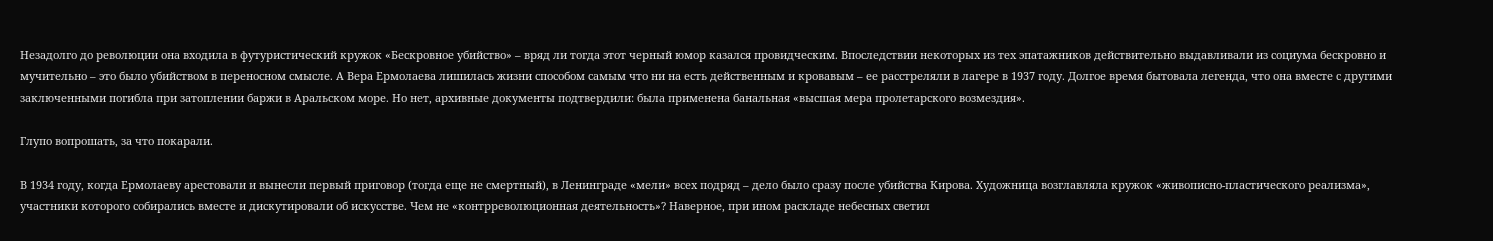Незадолго до революции она входила в футуристический кружок «Бескровное убийство» – вряд ли тогда этот черный юмор казался провидческим. Впоследствии некоторых из тех эпатажников действительно выдавливали из социума бескровно и мучительно – это было убийством в переносном смысле. А Вера Ермолаева лишилась жизни способом самым что ни на есть действенным и кровавым – ее расстреляли в лагере в 1937 году. Долгое время бытовала легенда, что она вместе с другими заключенными погибла при затоплении баржи в Аральском море. Но нет, архивные документы подтвердили: была применена банальная «высшая мера пролетарского возмездия».

Глупо вопрошать, за что покарали.

В 1934 году, когда Ермолаеву арестовали и вынесли первый приговор (тогда еще не смертный), в Ленинграде «мели» всех подряд – дело было сразу после убийства Кирова. Художница возглавляла кружок «живописно-пластического реализма», участники которого собирались вместе и дискутировали об искусстве. Чем не «контрреволюционная деятельность»? Наверное, при ином раскладе небесных светил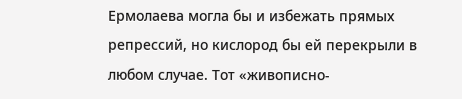Ермолаева могла бы и избежать прямых репрессий, но кислород бы ей перекрыли в любом случае. Тот «живописно-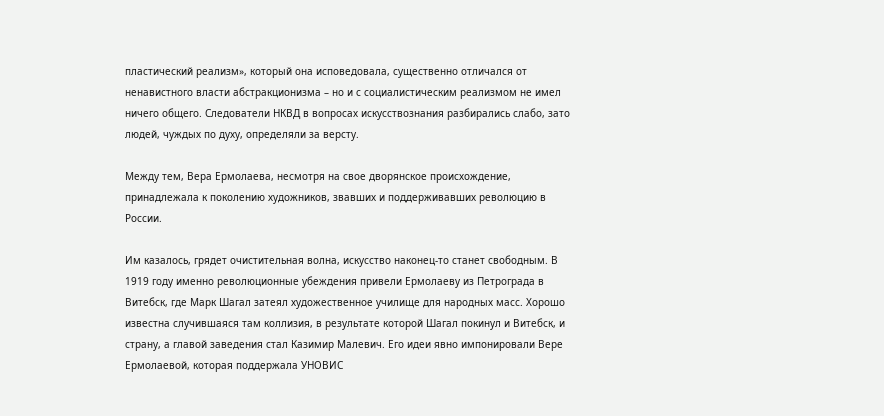пластический реализм», который она исповедовала, существенно отличался от ненавистного власти абстракционизма – но и с социалистическим реализмом не имел ничего общего. Следователи НКВД в вопросах искусствознания разбирались слабо, зато людей, чуждых по духу, определяли за версту.

Между тем, Вера Ермолаева, несмотря на свое дворянское происхождение, принадлежала к поколению художников, звавших и поддерживавших революцию в России.

Им казалось, грядет очистительная волна, искусство наконец-то станет свободным. В 1919 году именно революционные убеждения привели Ермолаеву из Петрограда в Витебск, где Марк Шагал затеял художественное училище для народных масс. Хорошо известна случившаяся там коллизия, в результате которой Шагал покинул и Витебск, и страну, а главой заведения стал Казимир Малевич. Его идеи явно импонировали Вере Ермолаевой, которая поддержала УНОВИС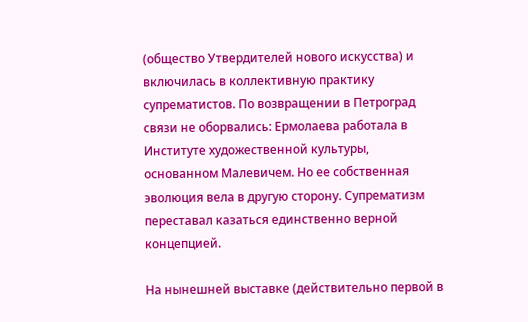(общество Утвердителей нового искусства) и включилась в коллективную практику супрематистов. По возвращении в Петроград связи не оборвались: Ермолаева работала в Институте художественной культуры, основанном Малевичем. Но ее собственная эволюция вела в другую сторону. Супрематизм переставал казаться единственно верной концепцией.

На нынешней выставке (действительно первой в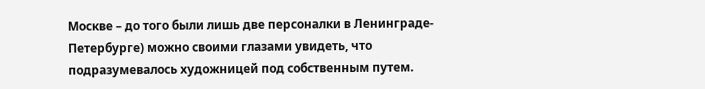Москве – до того были лишь две персоналки в Ленинграде-Петербурге) можно своими глазами увидеть, что подразумевалось художницей под собственным путем.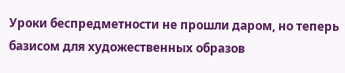Уроки беспредметности не прошли даром, но теперь базисом для художественных образов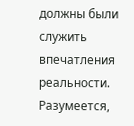должны были служить впечатления реальности. Разумеется,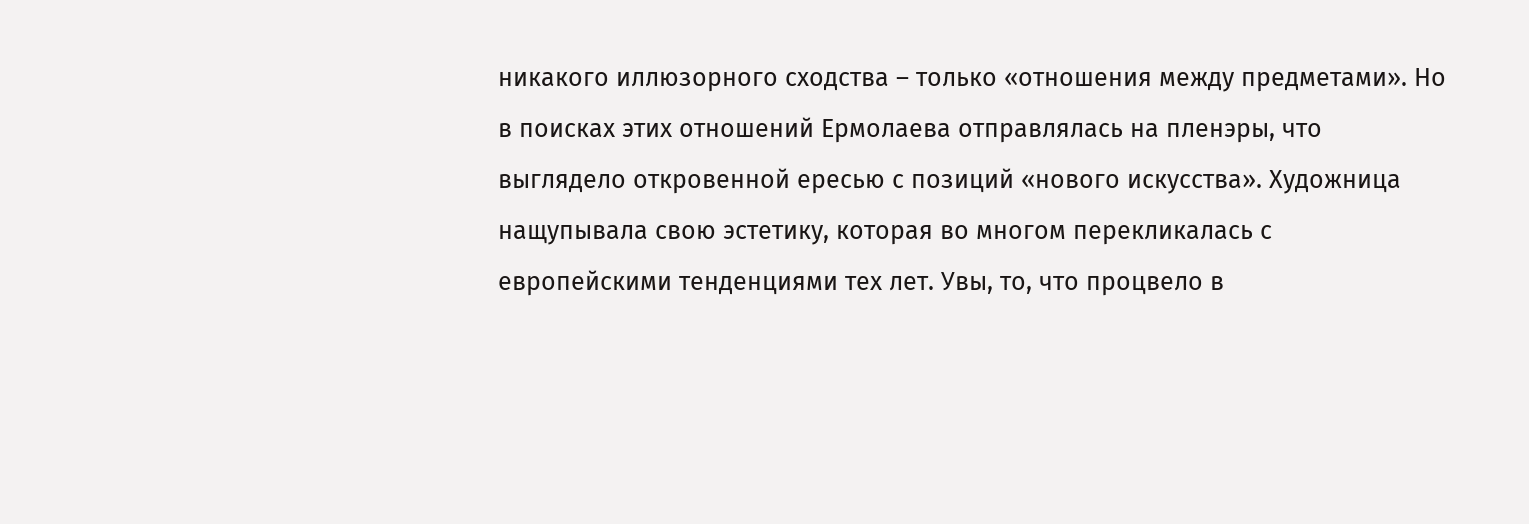никакого иллюзорного сходства – только «отношения между предметами». Но в поисках этих отношений Ермолаева отправлялась на пленэры, что выглядело откровенной ересью с позиций «нового искусства». Художница нащупывала свою эстетику, которая во многом перекликалась с европейскими тенденциями тех лет. Увы, то, что процвело в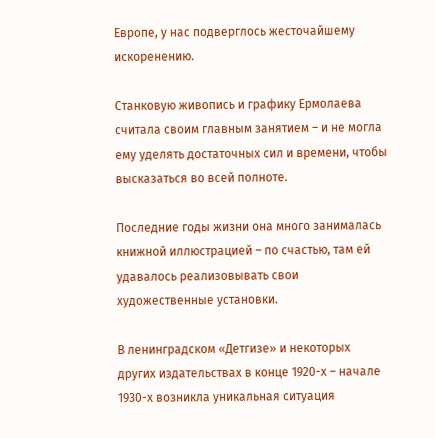Европе, у нас подверглось жесточайшему искоренению.

Станковую живопись и графику Ермолаева считала своим главным занятием – и не могла ему уделять достаточных сил и времени, чтобы высказаться во всей полноте.

Последние годы жизни она много занималась книжной иллюстрацией – по счастью, там ей удавалось реализовывать свои художественные установки.

В ленинградском «Детгизе» и некоторых других издательствах в конце 1920-х – начале 1930-х возникла уникальная ситуация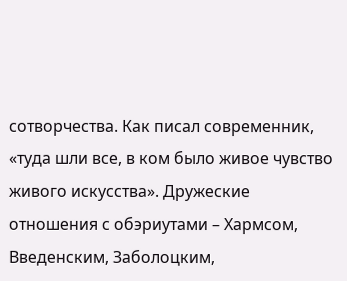сотворчества. Как писал современник, «туда шли все, в ком было живое чувство живого искусства». Дружеские отношения с обэриутами – Хармсом, Введенским, Заболоцким,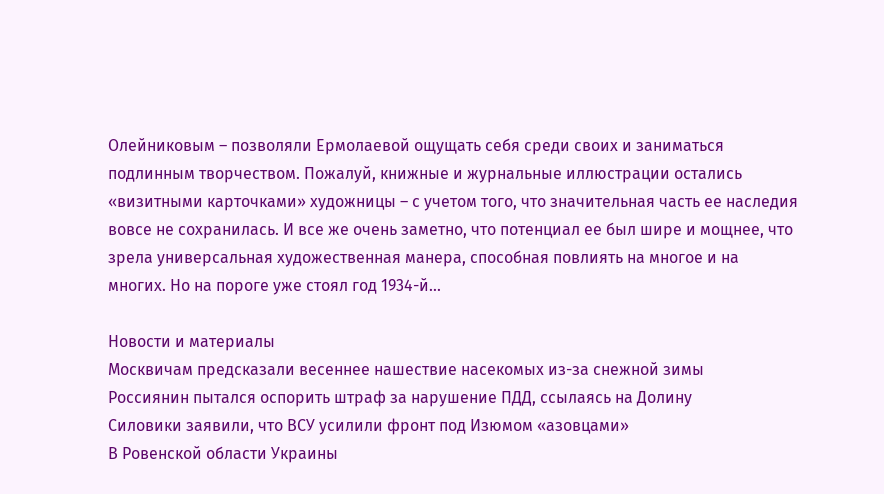Олейниковым – позволяли Ермолаевой ощущать себя среди своих и заниматься подлинным творчеством. Пожалуй, книжные и журнальные иллюстрации остались «визитными карточками» художницы – с учетом того, что значительная часть ее наследия вовсе не сохранилась. И все же очень заметно, что потенциал ее был шире и мощнее, что зрела универсальная художественная манера, способная повлиять на многое и на многих. Но на пороге уже стоял год 1934-й...

Новости и материалы
Москвичам предсказали весеннее нашествие насекомых из-за снежной зимы
Россиянин пытался оспорить штраф за нарушение ПДД, ссылаясь на Долину
Силовики заявили, что ВСУ усилили фронт под Изюмом «азовцами»
В Ровенской области Украины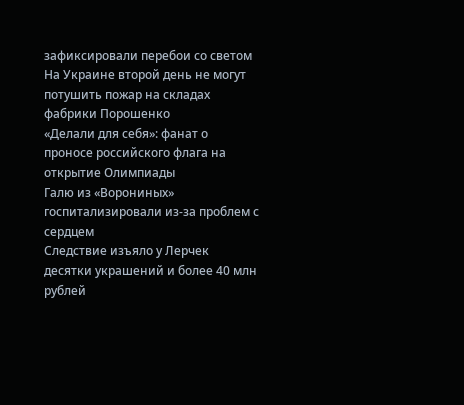зафиксировали перебои со светом
На Украине второй день не могут потушить пожар на складах фабрики Порошенко
«Делали для себя»: фанат о проносе российского флага на открытие Олимпиады
Галю из «Ворониных» госпитализировали из-за проблем с сердцем
Следствие изъяло у Лерчек десятки украшений и более 40 млн рублей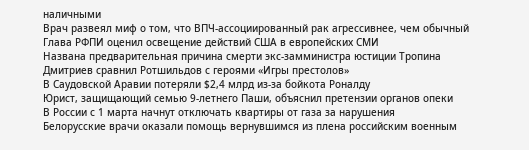наличными
Врач развеял миф о том, что ВПЧ-ассоциированный рак агрессивнее, чем обычный
Глава РФПИ оценил освещение действий США в европейских СМИ
Названа предварительная причина смерти экс-замминистра юстиции Тропина
Дмитриев сравнил Ротшильдов с героями «Игры престолов»
В Саудовской Аравии потеряли $2,4 млрд из-за бойкота Роналду
Юрист, защищающий семью 9-летнего Паши, объяснил претензии органов опеки
В России с 1 марта начнут отключать квартиры от газа за нарушения
Белорусские врачи оказали помощь вернувшимся из плена российским военным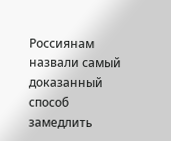Россиянам назвали самый доказанный способ замедлить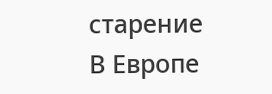старение
В Европе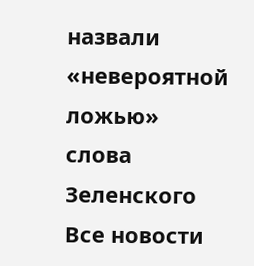назвали «невероятной ложью» слова Зеленского
Все новости